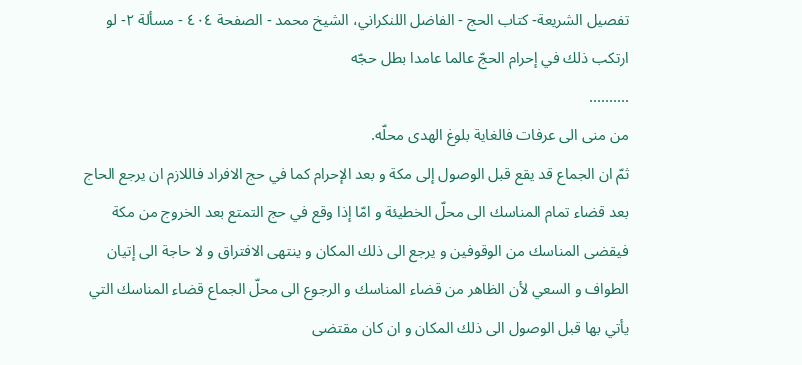تفصيل الشريعة- كتاب الحج - الفاضل اللنكراني، الشيخ محمد - الصفحة ٤٠٤ - مسألة ٢- لو ارتكب ذلك في إحرام الحجّ عالما عامدا بطل حجّه
..........
من منى الى عرفات فالغاية بلوغ الهدى محلّه.
ثمّ ان الجماع قد يقع قبل الوصول إلى مكة و بعد الإحرام كما في حج الافراد فاللازم ان يرجع الحاج بعد قضاء تمام المناسك الى محلّ الخطيئة و امّا إذا وقع في حج التمتع بعد الخروج من مكة فيقضى المناسك من الوقوفين و يرجع الى ذلك المكان و ينتهى الافتراق و لا حاجة الى إتيان الطواف و السعي لأن الظاهر من قضاء المناسك و الرجوع الى محلّ الجماع قضاء المناسك التي يأتي بها قبل الوصول الى ذلك المكان و ان كان مقتضى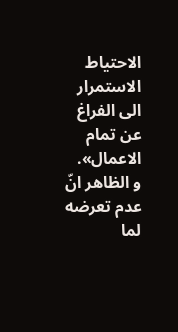الاحتياط الاستمرار الى الفراغ عن تمام الاعمال».
و الظاهر انّ عدم تعرضه لما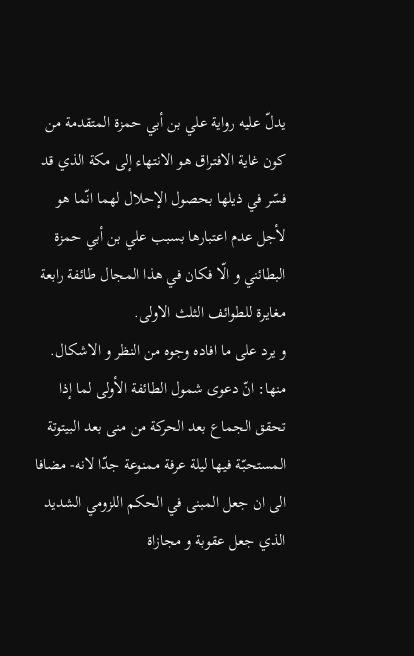يدلّ عليه رواية علي بن أبي حمزة المتقدمة من كون غاية الافتراق هو الانتهاء إلى مكة الذي قد فسّر في ذيلها بحصول الإحلال لهما انّما هو لأجل عدم اعتبارها بسبب علي بن أبي حمزة البطائني و الّا فكان في هذا المجال طائفة رابعة مغايرة للطوائف الثلث الاولى.
و يرد على ما افاده وجوه من النظر و الاشكال.
منها: انّ دعوى شمول الطائفة الأولى لما إذا تحقق الجماع بعد الحركة من منى بعد البيتوتة المستحبّة فيها ليلة عرفة ممنوعة جدّا لانه- مضافا الى ان جعل المبنى في الحكم اللزومي الشديد الذي جعل عقوبة و مجازاة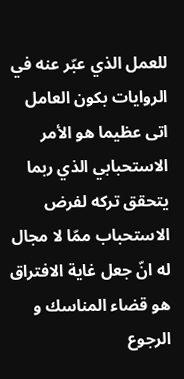للعمل الذي عبّر عنه في الروايات بكون العامل اتى عظيما هو الأمر الاستحبابي الذي ربما يتحقق تركه لفرض الاستحباب ممّا لا مجال له انّ جعل غاية الافتراق هو قضاء المناسك و الرجوع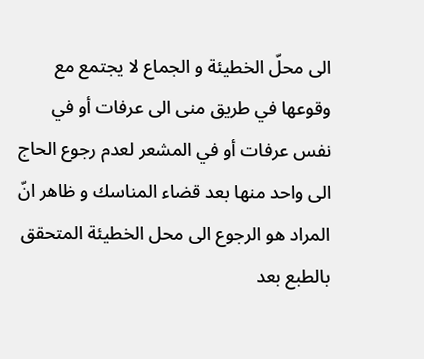الى محلّ الخطيئة و الجماع لا يجتمع مع وقوعها في طريق منى الى عرفات أو في نفس عرفات أو في المشعر لعدم رجوع الحاج الى واحد منها بعد قضاء المناسك و ظاهر انّ المراد هو الرجوع الى محل الخطيئة المتحقق بالطبع بعد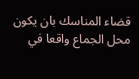قضاء المناسك بان يكون محل الجماع واقعا في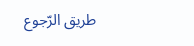طريق الرّجوع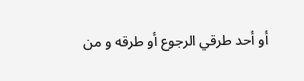أو أحد طرقي الرجوع أو طرقه و من